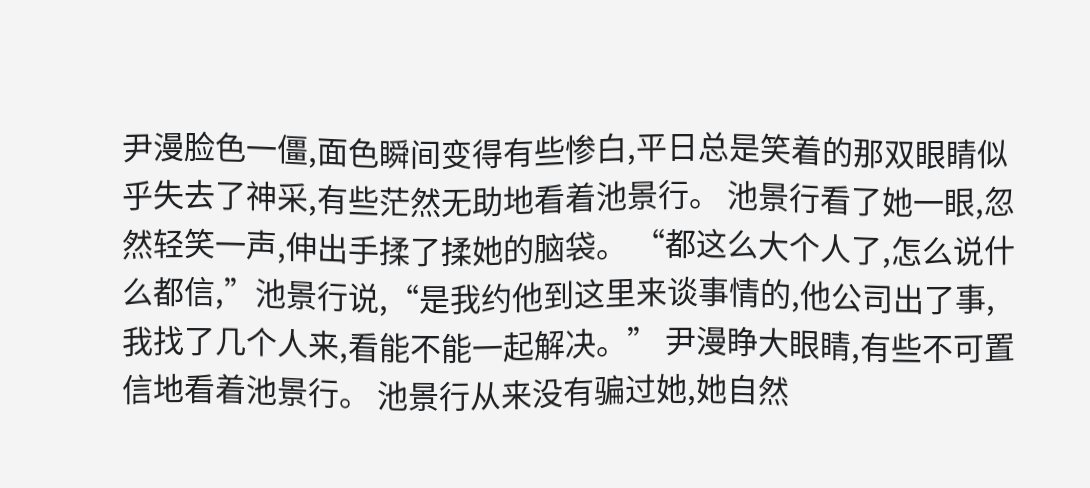尹漫脸色一僵,面色瞬间变得有些惨白,平日总是笑着的那双眼睛似乎失去了神采,有些茫然无助地看着池景行。 池景行看了她一眼,忽然轻笑一声,伸出手揉了揉她的脑袋。 “都这么大个人了,怎么说什么都信,”池景行说,“是我约他到这里来谈事情的,他公司出了事,我找了几个人来,看能不能一起解决。” 尹漫睁大眼睛,有些不可置信地看着池景行。 池景行从来没有骗过她,她自然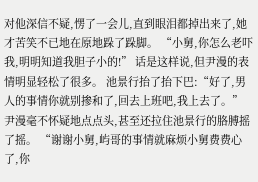对他深信不疑,愣了一会儿,直到眼泪都掉出来了,她才苦笑不已地在原地跺了跺脚。 “小舅,你怎么老吓我,明明知道我胆子小的!” 话是这样说,但尹漫的表情明显轻松了很多。 池景行抬了抬下巴:“好了,男人的事情你就别掺和了,回去上班吧,我上去了。” 尹漫毫不怀疑地点点头,甚至还拉住池景行的胳膊摇了摇。 “谢谢小舅,屿哥的事情就麻烦小舅费费心了,你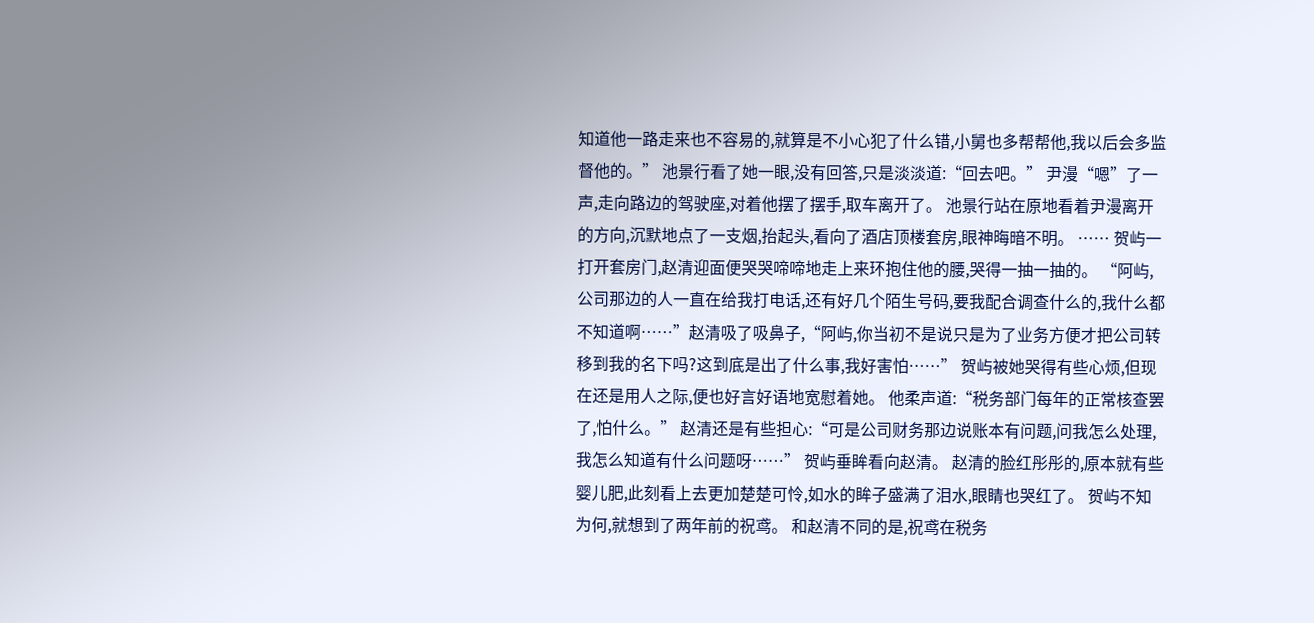知道他一路走来也不容易的,就算是不小心犯了什么错,小舅也多帮帮他,我以后会多监督他的。” 池景行看了她一眼,没有回答,只是淡淡道:“回去吧。” 尹漫“嗯”了一声,走向路边的驾驶座,对着他摆了摆手,取车离开了。 池景行站在原地看着尹漫离开的方向,沉默地点了一支烟,抬起头,看向了酒店顶楼套房,眼神晦暗不明。 …… 贺屿一打开套房门,赵清迎面便哭哭啼啼地走上来环抱住他的腰,哭得一抽一抽的。 “阿屿,公司那边的人一直在给我打电话,还有好几个陌生号码,要我配合调查什么的,我什么都不知道啊……”赵清吸了吸鼻子,“阿屿,你当初不是说只是为了业务方便才把公司转移到我的名下吗?这到底是出了什么事,我好害怕……” 贺屿被她哭得有些心烦,但现在还是用人之际,便也好言好语地宽慰着她。 他柔声道:“税务部门每年的正常核查罢了,怕什么。” 赵清还是有些担心:“可是公司财务那边说账本有问题,问我怎么处理,我怎么知道有什么问题呀……” 贺屿垂眸看向赵清。 赵清的脸红彤彤的,原本就有些婴儿肥,此刻看上去更加楚楚可怜,如水的眸子盛满了泪水,眼睛也哭红了。 贺屿不知为何,就想到了两年前的祝鸢。 和赵清不同的是,祝鸢在税务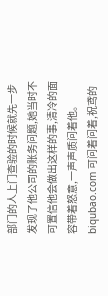部门的人上门查验的时候就先一步发现了他公司的账务问题,她当时不可置信他会做出这样的事,清冷的面容带着怒意,一声声质问着他。biqubao.com 可问着问着,祝鸢的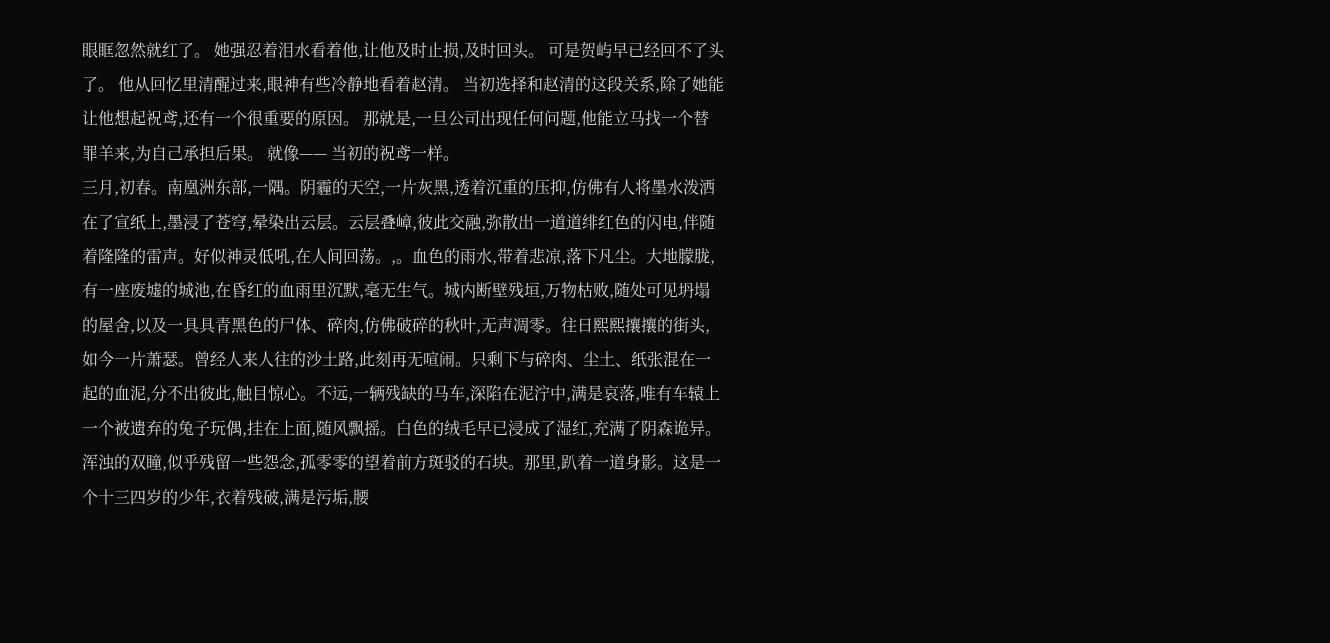眼眶忽然就红了。 她强忍着泪水看着他,让他及时止损,及时回头。 可是贺屿早已经回不了头了。 他从回忆里清醒过来,眼神有些冷静地看着赵清。 当初选择和赵清的这段关系,除了她能让他想起祝鸢,还有一个很重要的原因。 那就是,一旦公司出现任何问题,他能立马找一个替罪羊来,为自己承担后果。 就像—— 当初的祝鸢一样。
三月,初春。南凰洲东部,一隅。阴霾的天空,一片灰黑,透着沉重的压抑,仿佛有人将墨水泼洒在了宣纸上,墨浸了苍穹,晕染出云层。云层叠嶂,彼此交融,弥散出一道道绯红色的闪电,伴随着隆隆的雷声。好似神灵低吼,在人间回荡。,。血色的雨水,带着悲凉,落下凡尘。大地朦胧,有一座废墟的城池,在昏红的血雨里沉默,毫无生气。城内断壁残垣,万物枯败,随处可见坍塌的屋舍,以及一具具青黑色的尸体、碎肉,仿佛破碎的秋叶,无声凋零。往日熙熙攘攘的街头,如今一片萧瑟。曾经人来人往的沙土路,此刻再无喧闹。只剩下与碎肉、尘土、纸张混在一起的血泥,分不出彼此,触目惊心。不远,一辆残缺的马车,深陷在泥泞中,满是哀落,唯有车辕上一个被遗弃的兔子玩偶,挂在上面,随风飘摇。白色的绒毛早已浸成了湿红,充满了阴森诡异。浑浊的双瞳,似乎残留一些怨念,孤零零的望着前方斑驳的石块。那里,趴着一道身影。这是一个十三四岁的少年,衣着残破,满是污垢,腰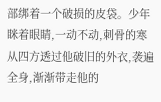部绑着一个破损的皮袋。少年眯着眼睛,一动不动,刺骨的寒从四方透过他破旧的外衣,袭遍全身,渐渐带走他的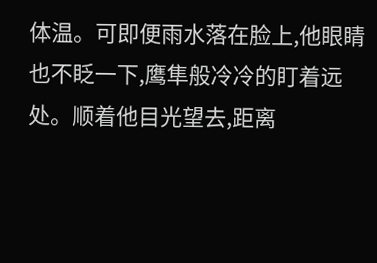体温。可即便雨水落在脸上,他眼睛也不眨一下,鹰隼般冷冷的盯着远处。顺着他目光望去,距离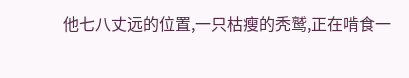他七八丈远的位置,一只枯瘦的秃鹫,正在啃食一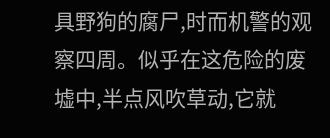具野狗的腐尸,时而机警的观察四周。似乎在这危险的废墟中,半点风吹草动,它就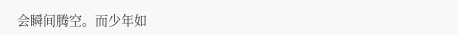会瞬间腾空。而少年如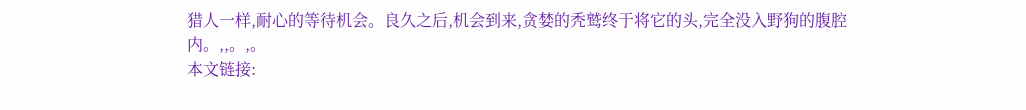猎人一样,耐心的等待机会。良久之后,机会到来,贪婪的秃鹫终于将它的头,完全没入野狗的腹腔内。,,。,。
本文链接: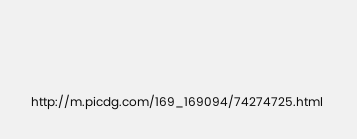http://m.picdg.com/169_169094/74274725.html